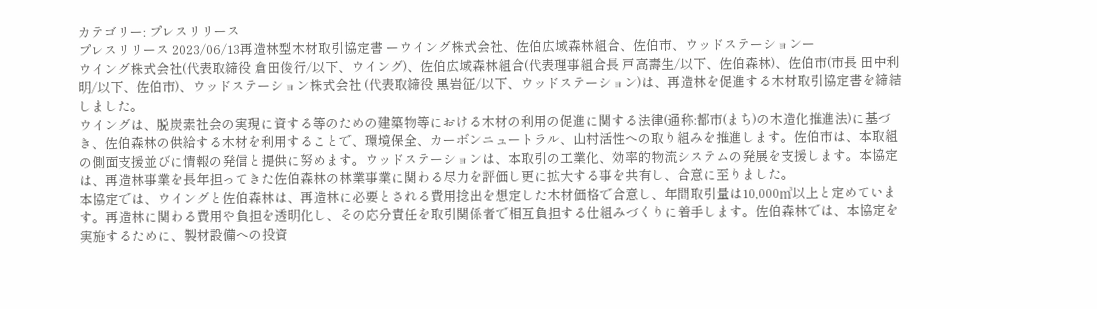カテゴリー: プレスリリース
プレスリリース 2023/06/13再造林型木材取引協定書 ーウイング株式会社、佐伯広域森林組合、佐伯市、ウッドステーションー
ウイング株式会社(代表取締役 倉田俊行/以下、ウイング)、佐伯広域森林組合(代表理事組合長 戸高壽生/以下、佐伯森林)、佐伯市(市長 田中利明/以下、佐伯市)、ウッドステーション株式会社 (代表取締役 黒岩征/以下、ウッドステーション)は、再造林を促進する木材取引協定書を締結しました。
ウイングは、脱炭素社会の実現に資する等のための建築物等における木材の利用の促進に関する法律(通称:都市(まち)の木造化推進法)に基づき、佐伯森林の供給する木材を利用することで、環境保全、カーボンニュートラル、山村活性への取り組みを推進します。佐伯市は、本取組の側面支援並びに情報の発信と提供に努めます。ウッドステーションは、本取引の工業化、効率的物流システムの発展を支援します。本協定は、再造林事業を長年担ってきた佐伯森林の林業事業に関わる尽力を評価し更に拡大する事を共有し、合意に至りました。
本協定では、ウイングと佐伯森林は、再造林に必要とされる費用捻出を想定した木材価格で合意し、年間取引量は10,000㎥以上と定めています。再造林に関わる費用や負担を透明化し、その応分責任を取引関係者で相互負担する仕組みづくりに着手します。佐伯森林では、本協定を実施するために、製材設備への投資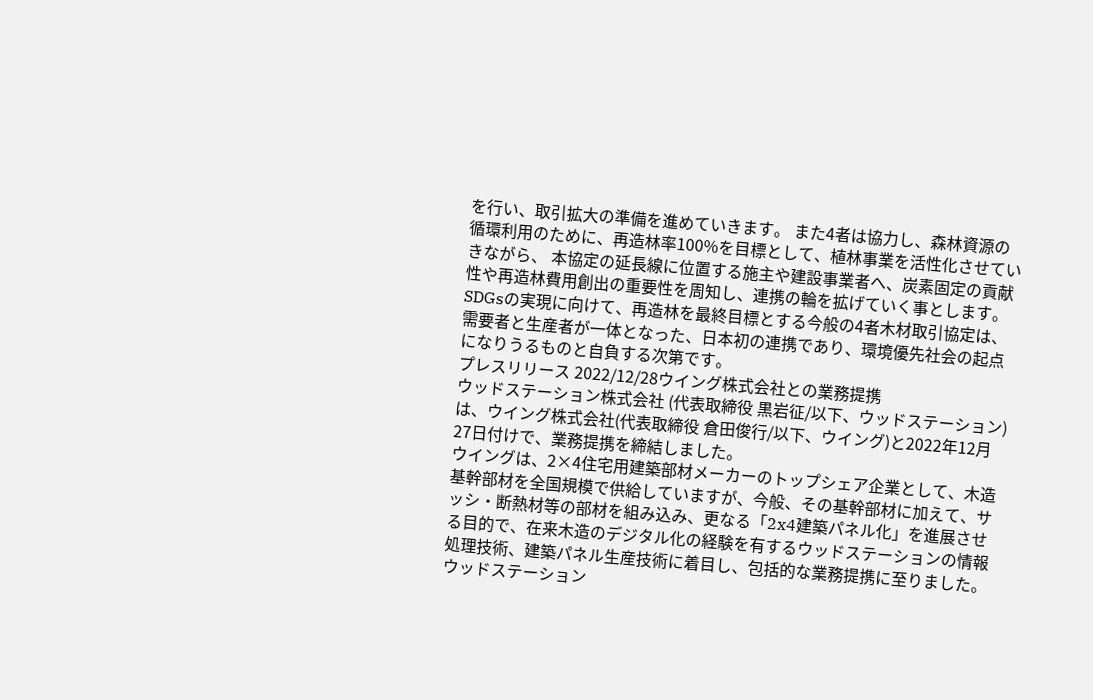を行い、取引拡大の準備を進めていきます。 また4者は協力し、森林資源の循環利用のために、再造林率100%を目標として、植林事業を活性化させていきながら、 本協定の延長線に位置する施主や建設事業者へ、炭素固定の貢献性や再造林費用創出の重要性を周知し、連携の輪を拡げていく事とします。 SDGsの実現に向けて、再造林を最終目標とする今般の4者木材取引協定は、需要者と生産者が一体となった、日本初の連携であり、環境優先社会の起点になりうるものと自負する次第です。
プレスリリース 2022/12/28ウイング株式会社との業務提携
ウッドステーション株式会社 (代表取締役 黒岩征/以下、ウッドステーション)は、ウイング株式会社(代表取締役 倉田俊行/以下、ウイング)と2022年12月27日付けで、業務提携を締結しました。
ウイングは、2×4住宅用建築部材メーカーのトップシェア企業として、木造基幹部材を全国規模で供給していますが、今般、その基幹部材に加えて、サッシ・断熱材等の部材を組み込み、更なる「2x4建築パネル化」を進展させる目的で、在来木造のデジタル化の経験を有するウッドステーションの情報処理技術、建築パネル生産技術に着目し、包括的な業務提携に至りました。
ウッドステーション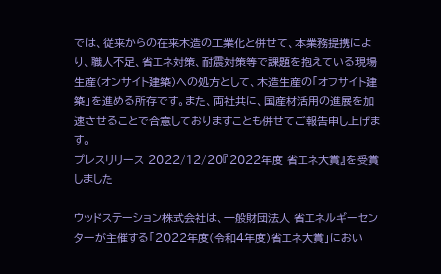では、従来からの在来木造の工業化と併せて、本業務提携により、職人不足、省エネ対策、耐震対策等で課題を抱えている現場生産(オンサイト建築)への処方として、木造生産の「オフサイト建築」を進める所存です。また、両社共に、国産材活用の進展を加速させることで合意しておりますことも併せてご報告申し上げます。
プレスリリース 2022/12/20『2022年度 省エネ大賞』を受賞しました

ウッドステーション株式会社は、一般財団法人 省エネルギーセンターが主催する「2022年度(令和4年度)省エネ大賞」におい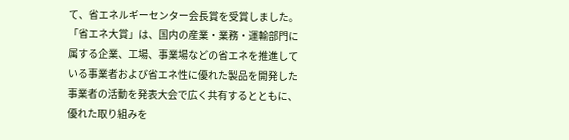て、省エネルギーセンター会長賞を受賞しました。
「省エネ大賞」は、国内の産業・業務・運輸部門に属する企業、工場、事業場などの省エネを推進している事業者および省エネ性に優れた製品を開発した事業者の活動を発表大会で広く共有するとともに、優れた取り組みを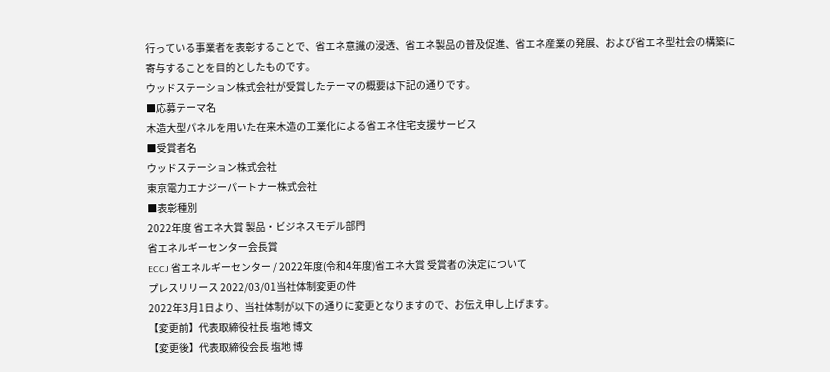行っている事業者を表彰することで、省エネ意識の浸透、省エネ製品の普及促進、省エネ産業の発展、および省エネ型社会の構築に寄与することを目的としたものです。
ウッドステーション株式会社が受賞したテーマの概要は下記の通りです。
■応募テーマ名
木造大型パネルを用いた在来木造の工業化による省エネ住宅支援サービス
■受賞者名
ウッドステーション株式会社
東京電力エナジーパートナー株式会社
■表彰種別
2022年度 省エネ大賞 製品・ビジネスモデル部門
省エネルギーセンター会長賞
ECCJ 省エネルギーセンター / 2022年度(令和4年度)省エネ大賞 受賞者の決定について
プレスリリース 2022/03/01当社体制変更の件
2022年3月1日より、当社体制が以下の通りに変更となりますので、お伝え申し上げます。
【変更前】代表取締役社長 塩地 博文
【変更後】代表取締役会長 塩地 博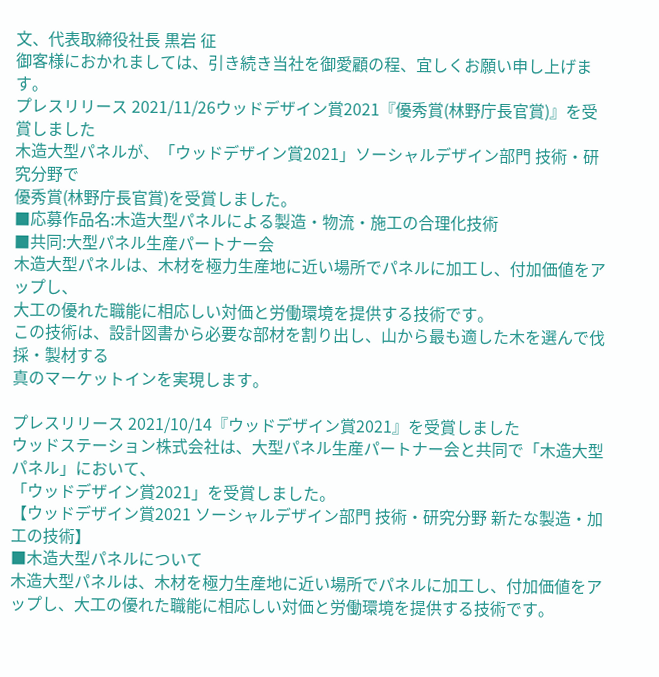文、代表取締役社長 黒岩 征
御客様におかれましては、引き続き当社を御愛顧の程、宜しくお願い申し上げます。
プレスリリース 2021/11/26ウッドデザイン賞2021『優秀賞(林野庁長官賞)』を受賞しました
木造大型パネルが、「ウッドデザイン賞2021」ソーシャルデザイン部門 技術・研究分野で
優秀賞(林野庁長官賞)を受賞しました。
■応募作品名:木造大型パネルによる製造・物流・施工の合理化技術
■共同:大型パネル生産パートナー会
木造大型パネルは、木材を極力生産地に近い場所でパネルに加工し、付加価値をアップし、
大工の優れた職能に相応しい対価と労働環境を提供する技術です。
この技術は、設計図書から必要な部材を割り出し、山から最も適した木を選んで伐採・製材する
真のマーケットインを実現します。

プレスリリース 2021/10/14『ウッドデザイン賞2021』を受賞しました
ウッドステーション株式会社は、大型パネル生産パートナー会と共同で「木造大型パネル」において、
「ウッドデザイン賞2021」を受賞しました。
【ウッドデザイン賞2021 ソーシャルデザイン部門 技術・研究分野 新たな製造・加工の技術】
■木造大型パネルについて
木造大型パネルは、木材を極力生産地に近い場所でパネルに加工し、付加価値をアップし、大工の優れた職能に相応しい対価と労働環境を提供する技術です。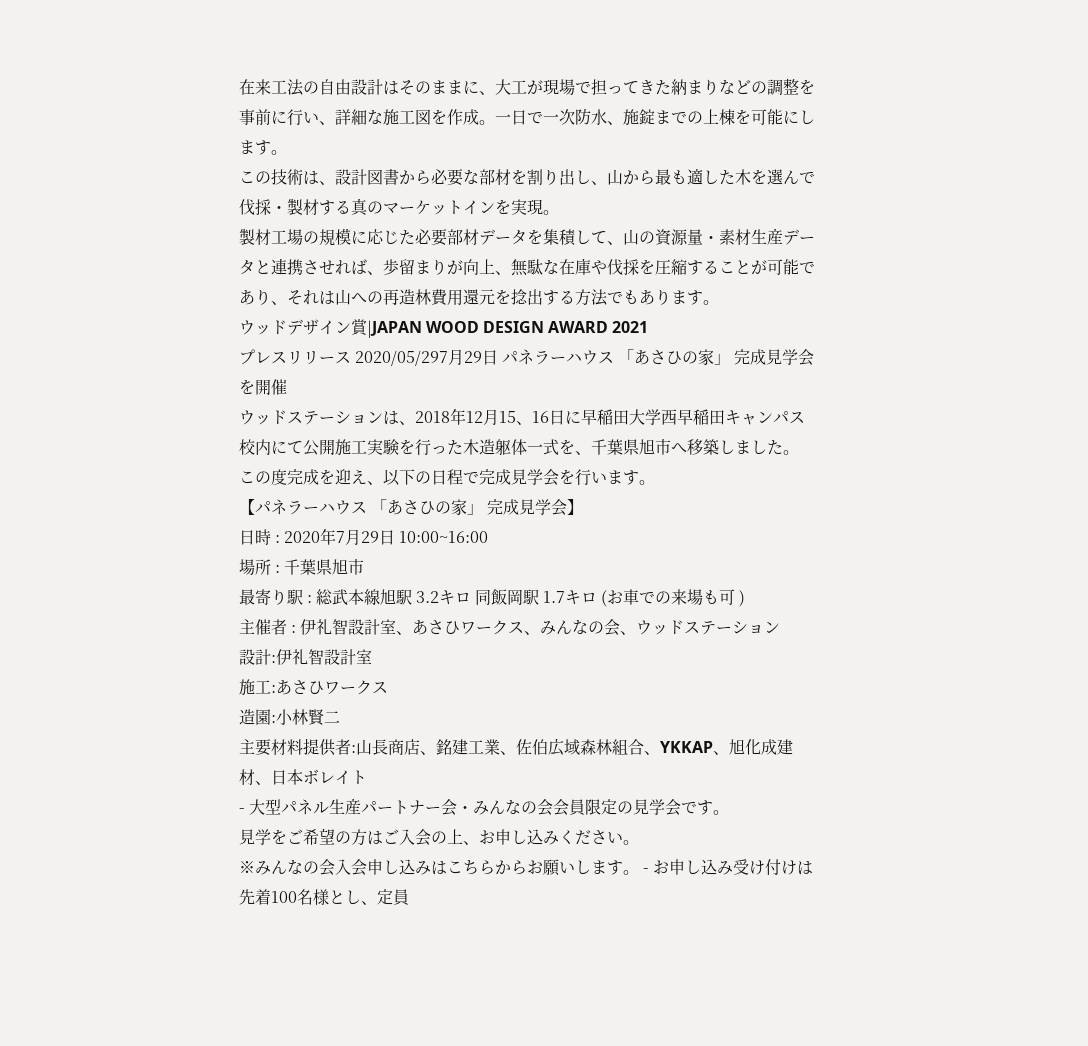在来工法の自由設計はそのままに、大工が現場で担ってきた納まりなどの調整を事前に行い、詳細な施工図を作成。一日で一次防水、施錠までの上棟を可能にします。
この技術は、設計図書から必要な部材を割り出し、山から最も適した木を選んで伐採・製材する真のマーケットインを実現。
製材工場の規模に応じた必要部材データを集積して、山の資源量・素材生産データと連携させれば、歩留まりが向上、無駄な在庫や伐採を圧縮することが可能であり、それは山への再造林費用還元を捻出する方法でもあります。
ウッドデザイン賞|JAPAN WOOD DESIGN AWARD 2021
プレスリリース 2020/05/297月29日 パネラーハウス 「あさひの家」 完成見学会を開催
ウッドステーションは、2018年12月15、16日に早稲田大学西早稲田キャンパス校内にて公開施工実験を行った木造躯体一式を、千葉県旭市へ移築しました。
この度完成を迎え、以下の日程で完成見学会を行います。
【パネラーハウス 「あさひの家」 完成見学会】
日時 : 2020年7月29日 10:00~16:00
場所 : 千葉県旭市
最寄り駅 : 総武本線旭駅 3.2キロ 同飯岡駅 1.7キロ (お車での来場も可 )
主催者 : 伊礼智設計室、あさひワークス、みんなの会、ウッドステーション
設計:伊礼智設計室
施工:あさひワークス
造園:小林賢二
主要材料提供者:山長商店、銘建工業、佐伯広域森林組合、YKKAP、旭化成建材、日本ボレイト
- 大型パネル生産パートナー会・みんなの会会員限定の見学会です。
見学をご希望の方はご入会の上、お申し込みください。
※みんなの会入会申し込みはこちらからお願いします。 - お申し込み受け付けは先着100名様とし、定員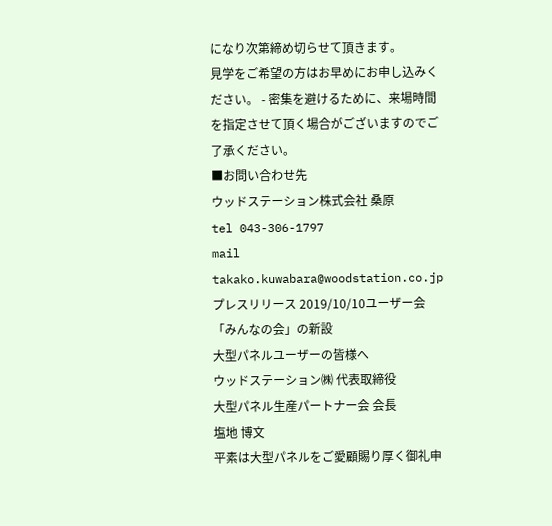になり次第締め切らせて頂きます。
見学をご希望の方はお早めにお申し込みください。 - 密集を避けるために、来場時間を指定させて頂く場合がございますのでご了承ください。
■お問い合わせ先
ウッドステーション株式会社 桑原
tel 043-306-1797
mail takako.kuwabara@woodstation.co.jp
プレスリリース 2019/10/10ユーザー会「みんなの会」の新設
大型パネルユーザーの皆様へ
ウッドステーション㈱ 代表取締役
大型パネル生産パートナー会 会長
塩地 博文
平素は大型パネルをご愛顧賜り厚く御礼申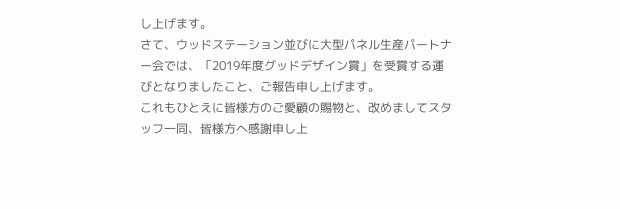し上げます。
さて、ウッドステーション並びに大型パネル生産パートナー会では、「2019年度グッドデザイン賞」を受賞する運びとなりましたこと、ご報告申し上げます。
これもひとえに皆様方のご愛顧の賜物と、改めましてスタッフ一同、皆様方へ感謝申し上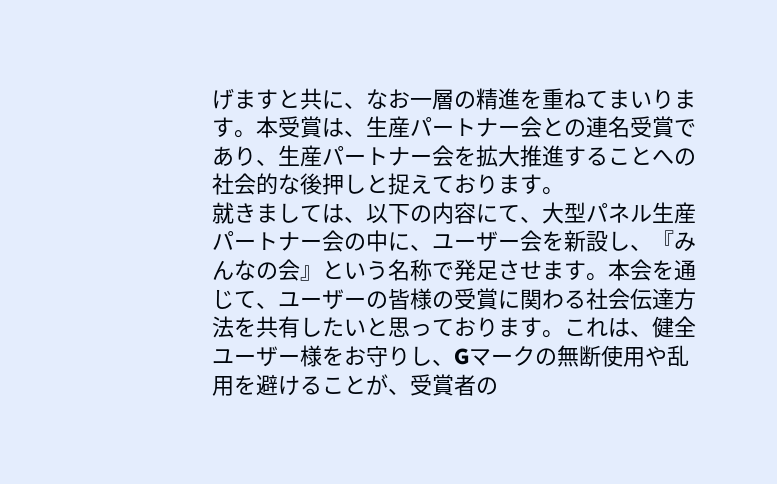げますと共に、なお一層の精進を重ねてまいります。本受賞は、生産パートナー会との連名受賞であり、生産パートナー会を拡大推進することへの社会的な後押しと捉えております。
就きましては、以下の内容にて、大型パネル生産パートナー会の中に、ユーザー会を新設し、『みんなの会』という名称で発足させます。本会を通じて、ユーザーの皆様の受賞に関わる社会伝達方法を共有したいと思っております。これは、健全ユーザー様をお守りし、Gマークの無断使用や乱用を避けることが、受賞者の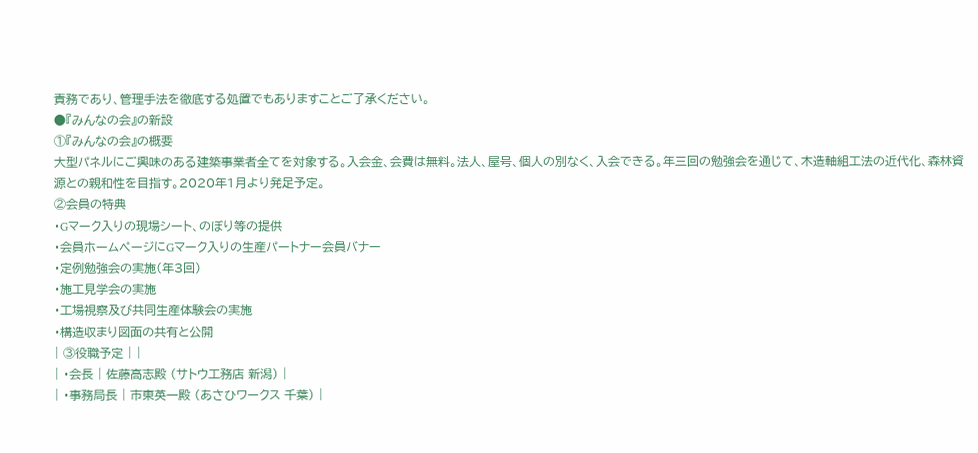責務であり、管理手法を徹底する処置でもありますことご了承ください。
●『みんなの会』の新設
①『みんなの会』の概要
大型パネルにご興味のある建築事業者全てを対象する。入会金、会費は無料。法人、屋号、個人の別なく、入会できる。年三回の勉強会を通じて、木造軸組工法の近代化、森林資源との親和性を目指す。2020年1月より発足予定。
②会員の特典
・Gマーク入りの現場シート、のぼり等の提供
・会員ホームページにGマーク入りの生産パートナー会員バナー
・定例勉強会の実施(年3回)
・施工見学会の実施
・工場視察及び共同生産体験会の実施
・構造収まり図面の共有と公開
| ③役職予定 | |
| ・会長 | 佐藤高志殿 (サトウ工務店 新潟) |
| ・事務局長 | 市東英一殿 (あさひワークス 千葉) |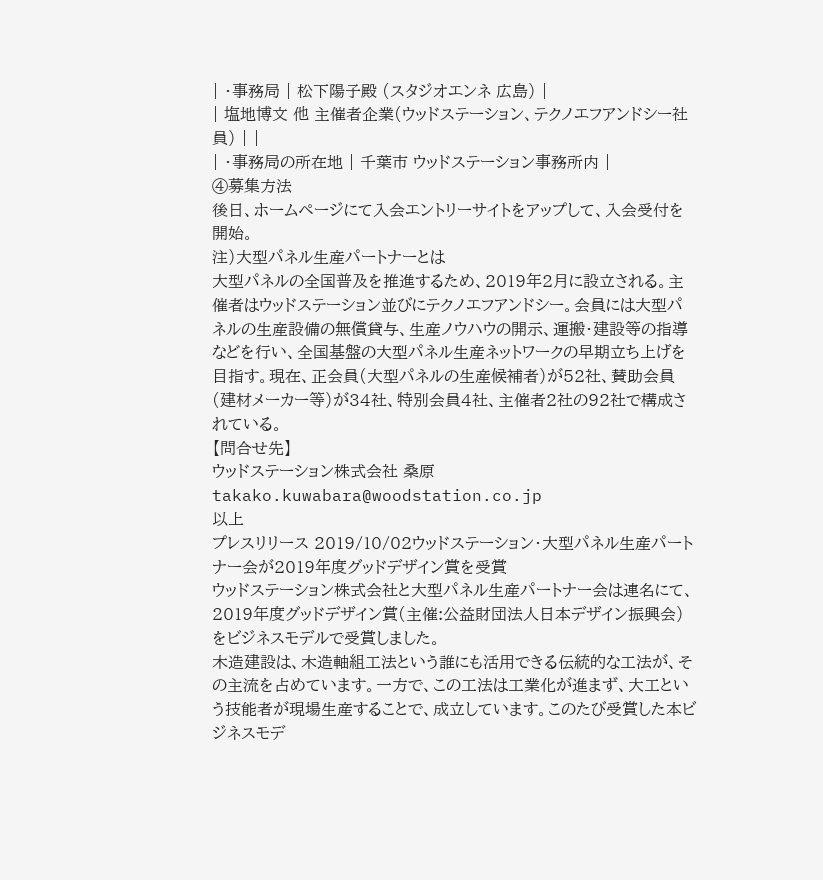| ・事務局 | 松下陽子殿 (スタジオエンネ 広島) |
| 塩地博文 他 主催者企業(ウッドステーション、テクノエフアンドシー社員) | |
| ・事務局の所在地 | 千葉市 ウッドステーション事務所内 |
④募集方法
後日、ホームページにて入会エントリーサイトをアップして、入会受付を開始。
注)大型パネル生産パートナーとは
大型パネルの全国普及を推進するため、2019年2月に設立される。主催者はウッドステーション並びにテクノエフアンドシー。会員には大型パネルの生産設備の無償貸与、生産ノウハウの開示、運搬・建設等の指導などを行い、全国基盤の大型パネル生産ネットワークの早期立ち上げを目指す。現在、正会員(大型パネルの生産候補者)が52社、賛助会員(建材メーカー等)が34社、特別会員4社、主催者2社の92社で構成されている。
【問合せ先】
ウッドステーション株式会社 桑原 takako.kuwabara@woodstation.co.jp
以上
プレスリリース 2019/10/02ウッドステーション・大型パネル生産パートナー会が2019年度グッドデザイン賞を受賞
ウッドステーション株式会社と大型パネル生産パートナー会は連名にて、2019年度グッドデザイン賞(主催:公益財団法人日本デザイン振興会)をビジネスモデルで受賞しました。
木造建設は、木造軸組工法という誰にも活用できる伝統的な工法が、その主流を占めています。一方で、この工法は工業化が進まず、大工という技能者が現場生産することで、成立しています。このたび受賞した本ビジネスモデ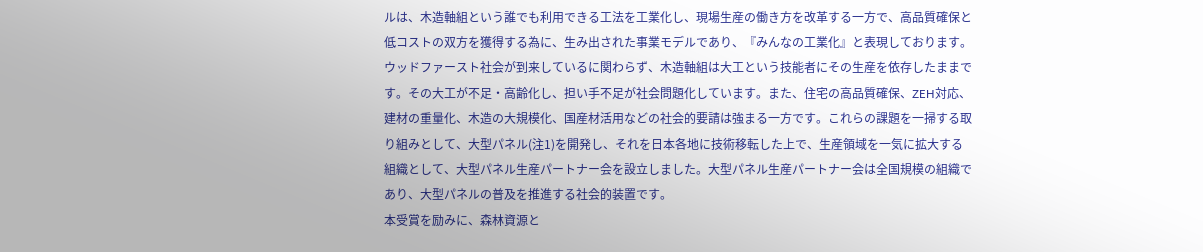ルは、木造軸組という誰でも利用できる工法を工業化し、現場生産の働き方を改革する一方で、高品質確保と低コストの双方を獲得する為に、生み出された事業モデルであり、『みんなの工業化』と表現しております。
ウッドファースト社会が到来しているに関わらず、木造軸組は大工という技能者にその生産を依存したままです。その大工が不足・高齢化し、担い手不足が社会問題化しています。また、住宅の高品質確保、ZEH対応、建材の重量化、木造の大規模化、国産材活用などの社会的要請は強まる一方です。これらの課題を一掃する取り組みとして、大型パネル(注1)を開発し、それを日本各地に技術移転した上で、生産領域を一気に拡大する組織として、大型パネル生産パートナー会を設立しました。大型パネル生産パートナー会は全国規模の組織であり、大型パネルの普及を推進する社会的装置です。
本受賞を励みに、森林資源と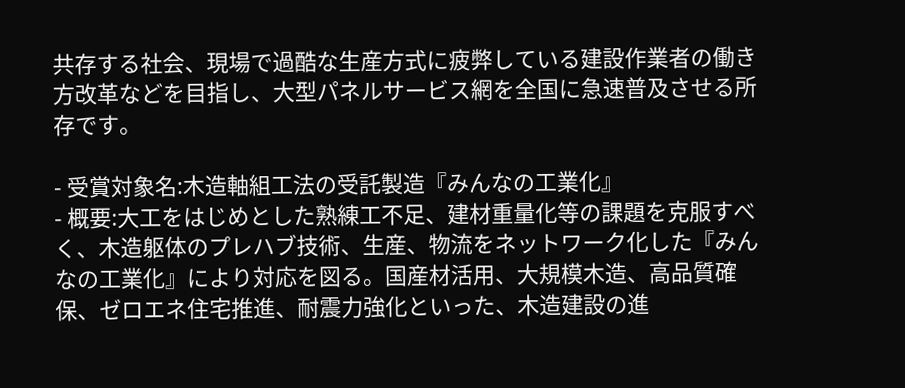共存する社会、現場で過酷な生産方式に疲弊している建設作業者の働き方改革などを目指し、大型パネルサービス網を全国に急速普及させる所存です。

- 受賞対象名:木造軸組工法の受託製造『みんなの工業化』
- 概要:大工をはじめとした熟練工不足、建材重量化等の課題を克服すべく、木造躯体のプレハブ技術、生産、物流をネットワーク化した『みんなの工業化』により対応を図る。国産材活用、大規模木造、高品質確保、ゼロエネ住宅推進、耐震力強化といった、木造建設の進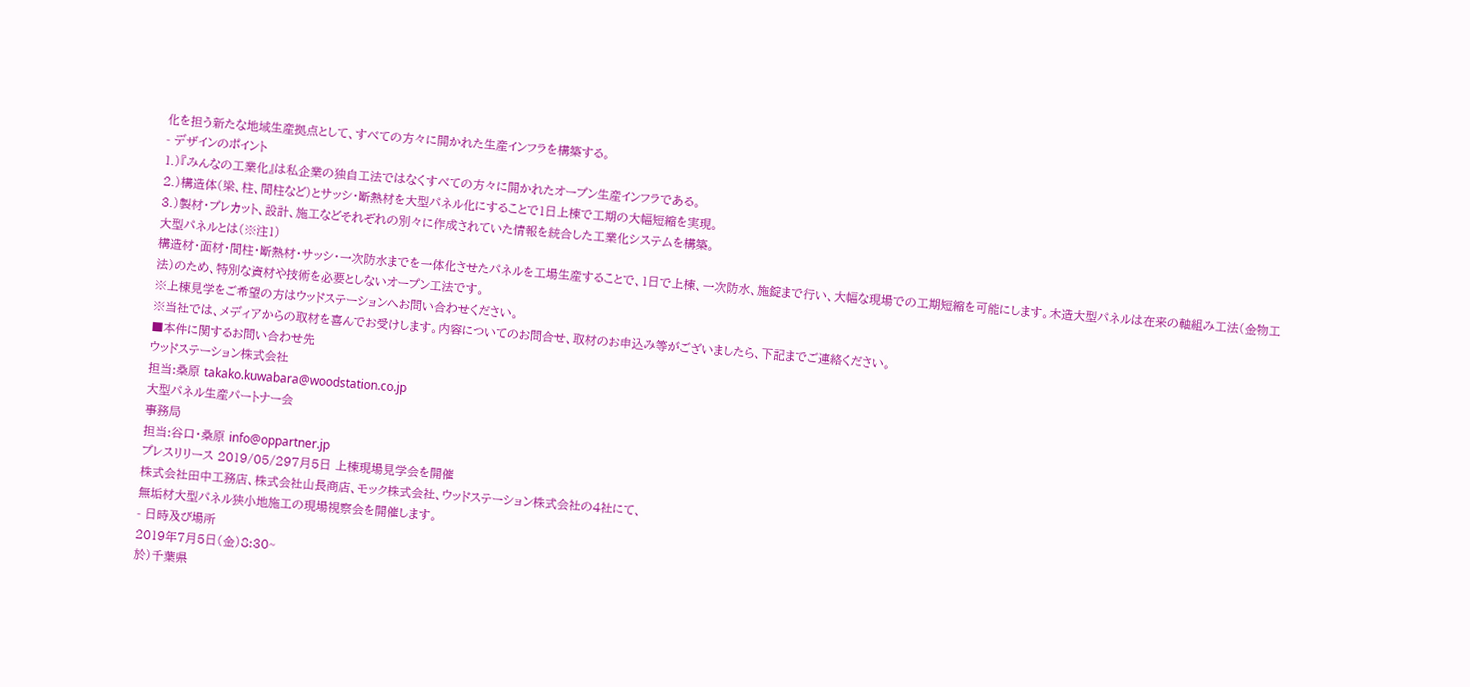化を担う新たな地域生産拠点として、すべての方々に開かれた生産インフラを構築する。
- デザインのポイント
1.)『みんなの工業化』は私企業の独自工法ではなくすべての方々に開かれたオープン生産インフラである。
2.)構造体(梁、柱、間柱など)とサッシ・断熱材を大型パネル化にすることで1日上棟で工期の大幅短縮を実現。
3.)製材・プレカット、設計、施工などそれぞれの別々に作成されていた情報を統合した工業化システムを構築。
大型パネルとは(※注1)
構造材・面材・間柱・断熱材・サッシ・一次防水までを一体化させたパネルを工場生産することで、1日で上棟、一次防水、施錠まで行い、大幅な現場での工期短縮を可能にします。木造大型パネルは在来の軸組み工法(金物工法)のため、特別な資材や技術を必要としないオープン工法です。
※上棟見学をご希望の方はウッドステーションへお問い合わせください。
※当社では、メディアからの取材を喜んでお受けします。内容についてのお問合せ、取材のお申込み等がございましたら、下記までご連絡ください。
■本件に関するお問い合わせ先
ウッドステーション株式会社
担当:桑原 takako.kuwabara@woodstation.co.jp
大型パネル生産パートナー会
事務局
担当:谷口・桑原 info@oppartner.jp
プレスリリース 2019/05/297月5日 上棟現場見学会を開催
株式会社田中工務店、株式会社山長商店、モック株式会社、ウッドステーション株式会社の4社にて、
無垢材大型パネル狭小地施工の現場視察会を開催します。
- 日時及び場所
2019年7月5日(金)8:30~
於)千葉県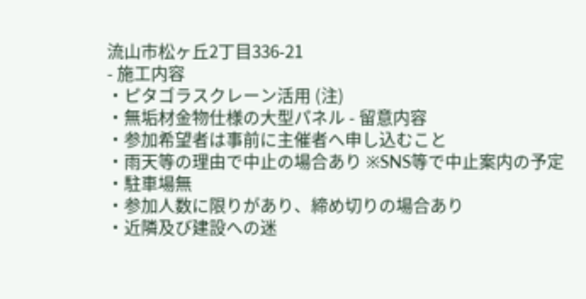流山市松ヶ丘2丁目336-21
- 施工内容
・ピタゴラスクレーン活用 (注)
・無垢材金物仕様の大型パネル - 留意内容
・参加希望者は事前に主催者へ申し込むこと
・雨天等の理由で中止の場合あり ※SNS等で中止案内の予定
・駐車場無
・参加人数に限りがあり、締め切りの場合あり
・近隣及び建設への迷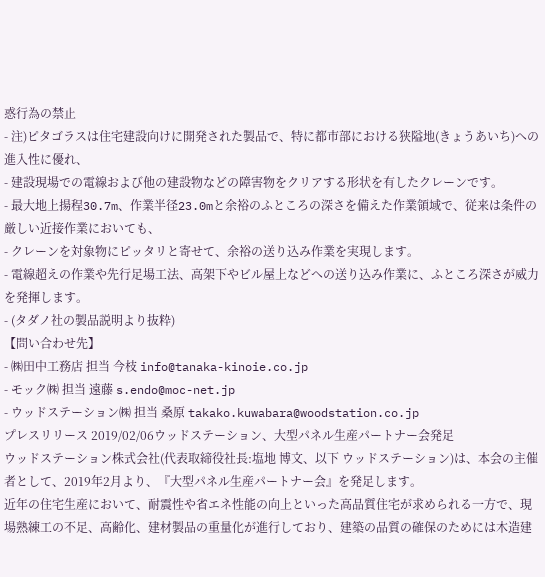惑行為の禁止
- 注)ピタゴラスは住宅建設向けに開発された製品で、特に都市部における狭隘地(きょうあいち)への進入性に優れ、
- 建設現場での電線および他の建設物などの障害物をクリアする形状を有したクレーンです。
- 最大地上揚程30.7m、作業半径23.0mと余裕のふところの深さを備えた作業領域で、従来は条件の厳しい近接作業においても、
- クレーンを対象物にピッタリと寄せて、余裕の送り込み作業を実現します。
- 電線超えの作業や先行足場工法、高架下やビル屋上などへの送り込み作業に、ふところ深さが威力を発揮します。
- (タダノ社の製品説明より抜粋)
【問い合わせ先】
- ㈱田中工務店 担当 今枝 info@tanaka-kinoie.co.jp
- モック㈱ 担当 遠藤 s.endo@moc-net.jp
- ウッドステーション㈱ 担当 桑原 takako.kuwabara@woodstation.co.jp
プレスリリース 2019/02/06ウッドステーション、大型パネル生産パートナー会発足
ウッドステーション株式会社(代表取締役社長:塩地 博文、以下 ウッドステーション)は、本会の主催者として、2019年2月より、『大型パネル生産パートナー会』を発足します。
近年の住宅生産において、耐震性や省エネ性能の向上といった高品質住宅が求められる一方で、現場熟練工の不足、高齢化、建材製品の重量化が進行しており、建築の品質の確保のためには木造建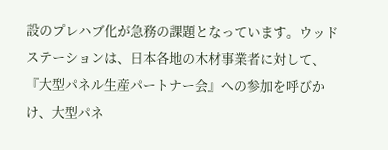設のプレハブ化が急務の課題となっています。ウッドステーションは、日本各地の木材事業者に対して、『大型パネル生産パートナー会』への参加を呼びかけ、大型パネ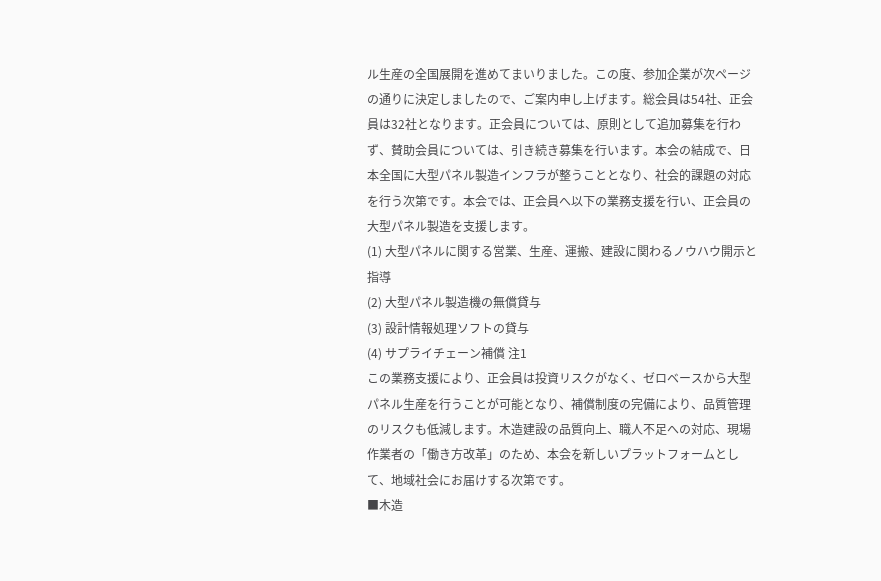ル生産の全国展開を進めてまいりました。この度、参加企業が次ページの通りに決定しましたので、ご案内申し上げます。総会員は54社、正会員は32社となります。正会員については、原則として追加募集を行わず、賛助会員については、引き続き募集を行います。本会の結成で、日本全国に大型パネル製造インフラが整うこととなり、社会的課題の対応を行う次第です。本会では、正会員へ以下の業務支援を行い、正会員の大型パネル製造を支援します。
(1) 大型パネルに関する営業、生産、運搬、建設に関わるノウハウ開示と指導
(2) 大型パネル製造機の無償貸与
(3) 設計情報処理ソフトの貸与
(4) サプライチェーン補償 注1
この業務支援により、正会員は投資リスクがなく、ゼロベースから大型パネル生産を行うことが可能となり、補償制度の完備により、品質管理のリスクも低減します。木造建設の品質向上、職人不足への対応、現場作業者の「働き方改革」のため、本会を新しいプラットフォームとして、地域社会にお届けする次第です。
■木造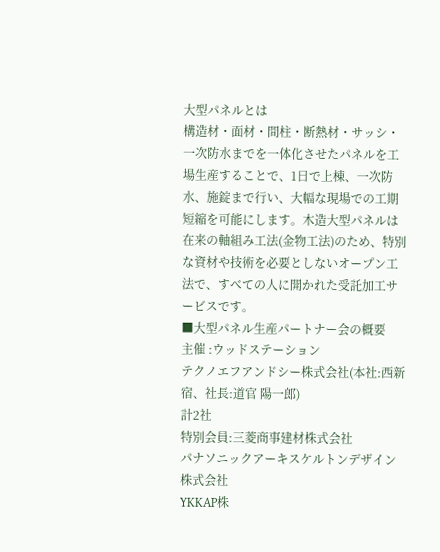大型パネルとは
構造材・面材・間柱・断熱材・サッシ・一次防水までを一体化させたパネルを工場生産することで、1日で上棟、一次防水、施錠まで行い、大幅な現場での工期短縮を可能にします。木造大型パネルは在来の軸組み工法(金物工法)のため、特別な資材や技術を必要としないオープン工法で、すべての人に開かれた受託加工サービスです。
■大型パネル生産パートナー会の概要
主催 :ウッドステーション
テクノエフアンドシー株式会社(本社:西新宿、社長:道官 陽一郎)
計2社
特別会員:三菱商事建材株式会社
パナソニックアーキスケルトンデザイン株式会社
YKKAP株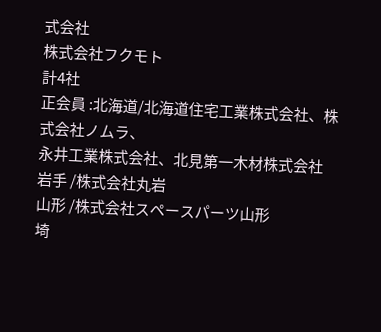式会社
株式会社フクモト
計4社
正会員 :北海道/北海道住宅工業株式会社、株式会社ノムラ、
永井工業株式会社、北見第一木材株式会社
岩手 /株式会社丸岩
山形 /株式会社スペースパーツ山形
埼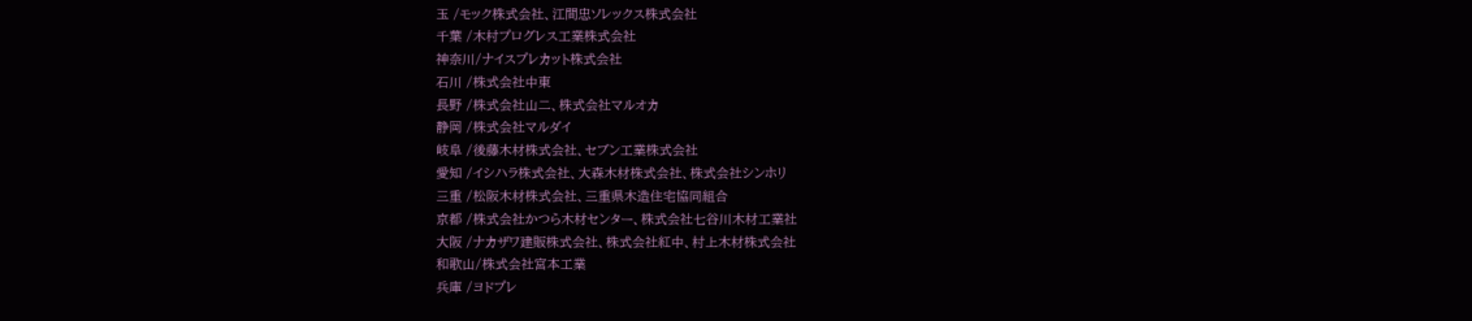玉 /モック株式会社、江間忠ソレックス株式会社
千葉 /木村プログレス工業株式会社
神奈川/ナイスプレカット株式会社
石川 /株式会社中東
長野 /株式会社山二、株式会社マルオカ
静岡 /株式会社マルダイ
岐阜 /後藤木材株式会社、セブン工業株式会社
愛知 /イシハラ株式会社、大森木材株式会社、株式会社シンホリ
三重 /松阪木材株式会社、三重県木造住宅協同組合
京都 /株式会社かつら木材センター、株式会社七谷川木材工業社
大阪 /ナカザワ建販株式会社、株式会社紅中、村上木材株式会社
和歌山/株式会社宮本工業
兵庫 /ヨドプレ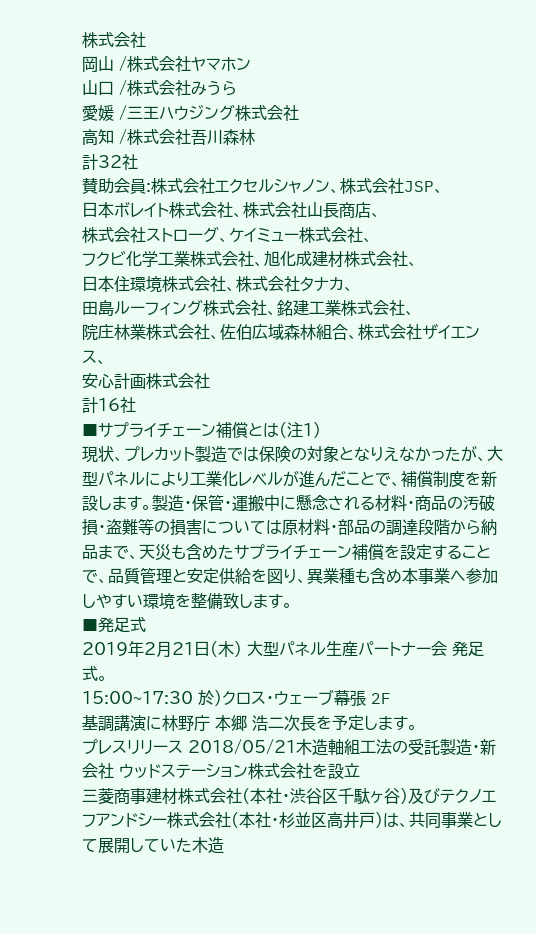株式会社
岡山 /株式会社ヤマホン
山口 /株式会社みうら
愛媛 /三王ハウジング株式会社
高知 /株式会社吾川森林
計32社
賛助会員:株式会社エクセルシャノン、株式会社JSP、
日本ボレイト株式会社、株式会社山長商店、
株式会社ストローグ、ケイミュー株式会社、
フクビ化学工業株式会社、旭化成建材株式会社、
日本住環境株式会社、株式会社タナカ、
田島ルーフィング株式会社、銘建工業株式会社、
院庄林業株式会社、佐伯広域森林組合、株式会社ザイエンス、
安心計画株式会社
計16社
■サプライチェーン補償とは(注1)
現状、プレカット製造では保険の対象となりえなかったが、大型パネルにより工業化レベルが進んだことで、補償制度を新設します。製造・保管・運搬中に懸念される材料・商品の汚破損・盗難等の損害については原材料・部品の調達段階から納品まで、天災も含めたサプライチェーン補償を設定することで、品質管理と安定供給を図り、異業種も含め本事業へ参加しやすい環境を整備致します。
■発足式
2019年2月21日(木) 大型パネル生産パートナー会 発足式。
15:00~17:30 於)クロス・ウェーブ幕張 2F
基調講演に林野庁 本郷 浩二次長を予定します。
プレスリリース 2018/05/21木造軸組工法の受託製造・新会社 ウッドステーション株式会社を設立
三菱商事建材株式会社(本社・渋谷区千駄ヶ谷)及びテクノエフアンドシー株式会社(本社・杉並区高井戸)は、共同事業として展開していた木造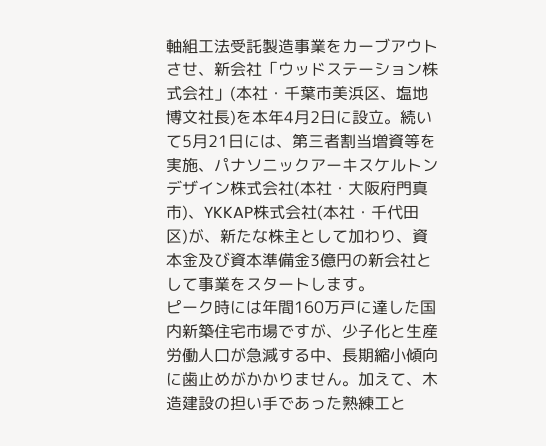軸組工法受託製造事業をカーブアウトさせ、新会社「ウッドステーション株式会社」(本社・千葉市美浜区、塩地博文社長)を本年4月2日に設立。続いて5月21日には、第三者割当増資等を実施、パナソニックアーキスケルトンデザイン株式会社(本社・大阪府門真市)、YKKAP株式会社(本社・千代田区)が、新たな株主として加わり、資本金及び資本準備金3億円の新会社として事業をスタートします。
ピーク時には年間160万戸に達した国内新築住宅市場ですが、少子化と生産労働人口が急減する中、長期縮小傾向に歯止めがかかりません。加えて、木造建設の担い手であった熟練工と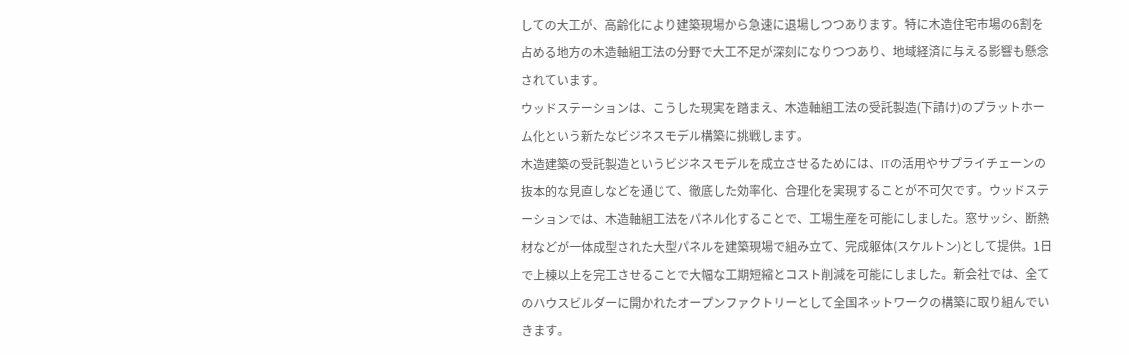しての大工が、高齢化により建築現場から急速に退場しつつあります。特に木造住宅市場の6割を占める地方の木造軸組工法の分野で大工不足が深刻になりつつあり、地域経済に与える影響も懸念されています。
ウッドステーションは、こうした現実を踏まえ、木造軸組工法の受託製造(下請け)のプラットホーム化という新たなビジネスモデル構築に挑戦します。
木造建築の受託製造というビジネスモデルを成立させるためには、ITの活用やサプライチェーンの抜本的な見直しなどを通じて、徹底した効率化、合理化を実現することが不可欠です。ウッドステーションでは、木造軸組工法をパネル化することで、工場生産を可能にしました。窓サッシ、断熱材などが一体成型された大型パネルを建築現場で組み立て、完成躯体(スケルトン)として提供。1日で上棟以上を完工させることで大幅な工期短縮とコスト削減を可能にしました。新会社では、全てのハウスビルダーに開かれたオープンファクトリーとして全国ネットワークの構築に取り組んでいきます。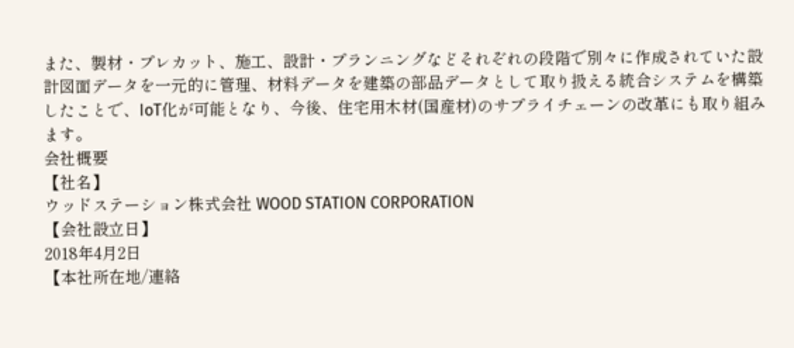また、製材・プレカット、施工、設計・プランニングなどそれぞれの段階で別々に作成されていた設計図面データを一元的に管理、材料データを建築の部品データとして取り扱える統合システムを構築したことで、IoT化が可能となり、今後、住宅用木材(国産材)のサプライチェーンの改革にも取り組みます。
会社概要
【社名】
ウッドステーション株式会社 WOOD STATION CORPORATION
【会社設立日】
2018年4月2日
【本社所在地/連絡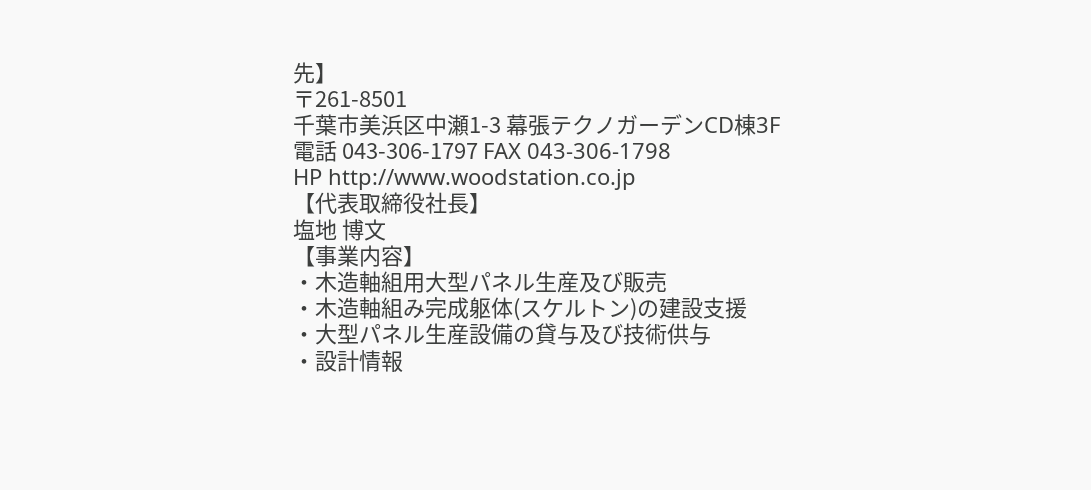先】
〒261-8501
千葉市美浜区中瀬1-3 幕張テクノガーデンCD棟3F
電話 043-306-1797 FAX 043-306-1798
HP http://www.woodstation.co.jp
【代表取締役社長】
塩地 博文
【事業内容】
・木造軸組用大型パネル生産及び販売
・木造軸組み完成躯体(スケルトン)の建設支援
・大型パネル生産設備の貸与及び技術供与
・設計情報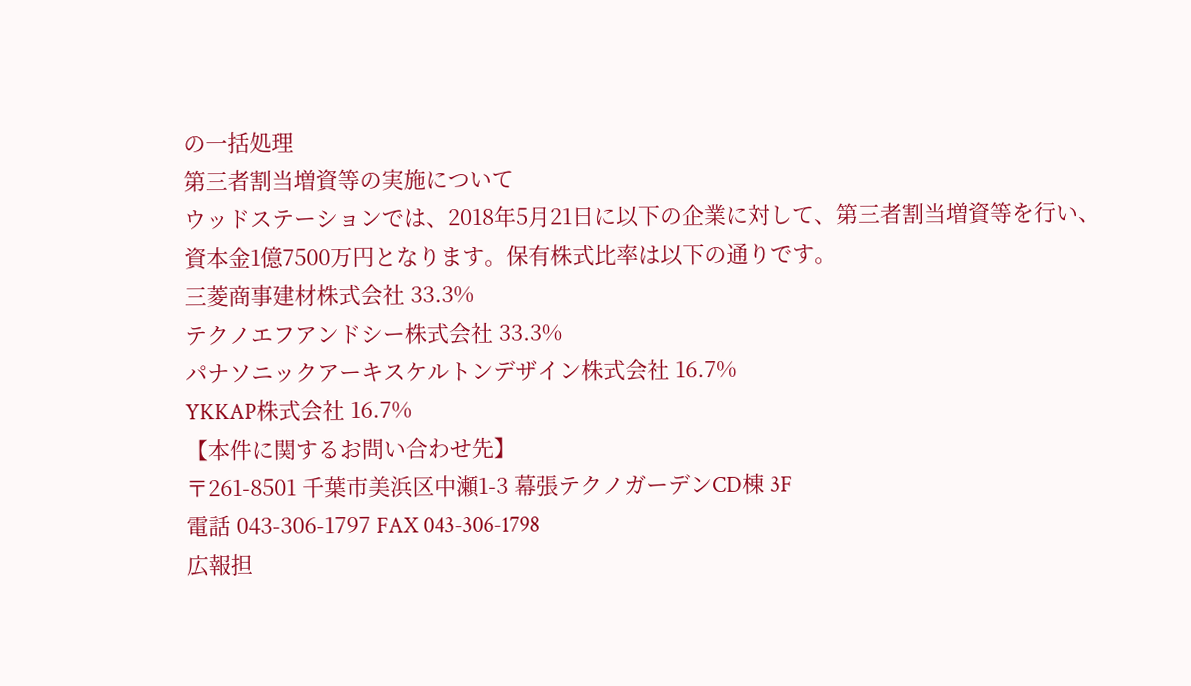の一括処理
第三者割当増資等の実施について
ウッドステーションでは、2018年5月21日に以下の企業に対して、第三者割当増資等を行い、
資本金1億7500万円となります。保有株式比率は以下の通りです。
三菱商事建材株式会社 33.3%
テクノエフアンドシー株式会社 33.3%
パナソニックアーキスケルトンデザイン株式会社 16.7%
YKKAP株式会社 16.7%
【本件に関するお問い合わせ先】
〒261-8501 千葉市美浜区中瀬1-3 幕張テクノガーデンCD棟 3F
電話 043-306-1797 FAX 043-306-1798
広報担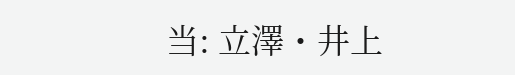当: 立澤・井上